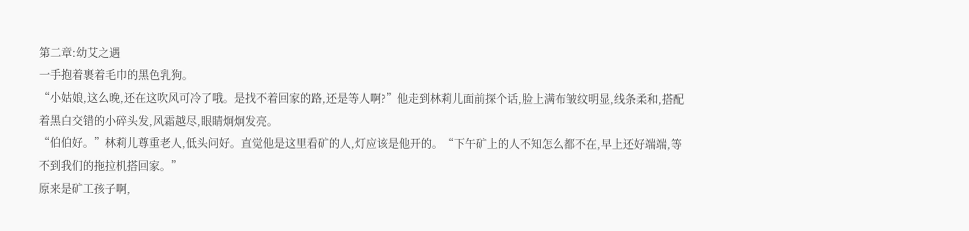第二章:幼艾之遇
一手抱着裹着毛巾的黑色乳狗。
“小姑娘,这么晚,还在这吹风可冷了哦。是找不着回家的路,还是等人啊?”他走到林莉儿面前探个话,脸上满布皱纹明显,线条柔和,搭配着黑白交错的小碎头发,风霜越尽,眼睛炯炯发亮。
“伯伯好。”林莉儿尊重老人,低头问好。直觉他是这里看矿的人,灯应该是他开的。“下午矿上的人不知怎么都不在,早上还好端端,等不到我们的拖拉机搭回家。”
原来是矿工孩子啊,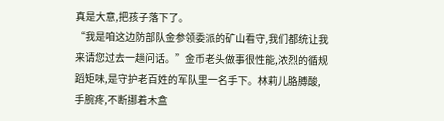真是大意,把孩子落下了。
“我是咱这边防部队金参领委派的矿山看守,我们都统让我来请您过去一趟问话。”金币老头做事很性能,浓烈的循规蹈矩味,是守护老百姓的军队里一名手下。林莉儿胳膊酸,手腕疼,不断挪着木盒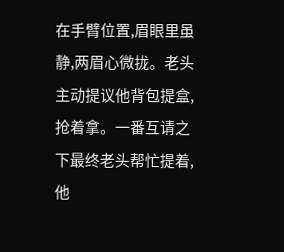在手臂位置,眉眼里虽静,两眉心微拢。老头主动提议他背包提盒,抢着拿。一番互请之下最终老头帮忙提着,他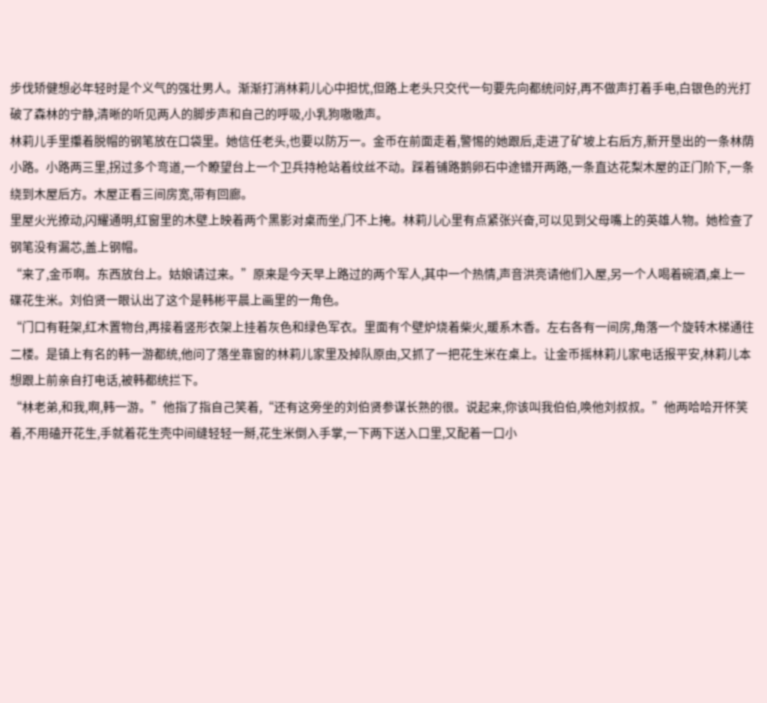步伐矫健想必年轻时是个义气的强壮男人。渐渐打消林莉儿心中担忧,但路上老头只交代一句要先向都统问好,再不做声打着手电,白银色的光打破了森林的宁静,清晰的听见两人的脚步声和自己的呼吸,小乳狗嗷嗷声。
林莉儿手里攥着脱帽的钢笔放在口袋里。她信任老头,也要以防万一。金币在前面走着,警惕的她跟后,走进了矿坡上右后方,新开垦出的一条林荫小路。小路两三里,拐过多个弯道,一个瞭望台上一个卫兵持枪站着纹丝不动。踩着铺路鹅卵石中途错开两路,一条直达花梨木屋的正门阶下,一条绕到木屋后方。木屋正看三间房宽,带有回廊。
里屋火光撩动,闪耀通明,红窗里的木壁上映着两个黑影对桌而坐,门不上掩。林莉儿心里有点紧张兴奋,可以见到父母嘴上的英雄人物。她检查了钢笔没有漏芯,盖上钢帽。
“来了,金币啊。东西放台上。姑娘请过来。”原来是今天早上路过的两个军人,其中一个热情,声音洪亮请他们入屋,另一个人喝着碗酒,桌上一碟花生米。刘伯贤一眼认出了这个是韩彬平晨上画里的一角色。
“门口有鞋架,红木置物台,再接着竖形衣架上挂着灰色和绿色军衣。里面有个壁炉烧着柴火,暖系木香。左右各有一间房,角落一个旋转木梯通往二楼。是镇上有名的韩一游都统,他问了落坐靠窗的林莉儿家里及掉队原由,又抓了一把花生米在桌上。让金币摇林莉儿家电话报平安,林莉儿本想跟上前亲自打电话,被韩都统拦下。
“林老弟,和我,啊,韩一游。”他指了指自己笑着,“还有这旁坐的刘伯贤参谋长熟的很。说起来,你该叫我伯伯,唤他刘叔叔。”他两哈哈开怀笑着,不用磕开花生,手就着花生壳中间缝轻轻一掰,花生米倒入手掌,一下两下送入口里,又配着一口小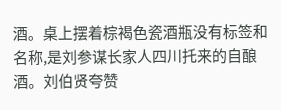酒。桌上摆着棕褐色瓷酒瓶没有标签和名称,是刘参谋长家人四川托来的自酿酒。刘伯贤夸赞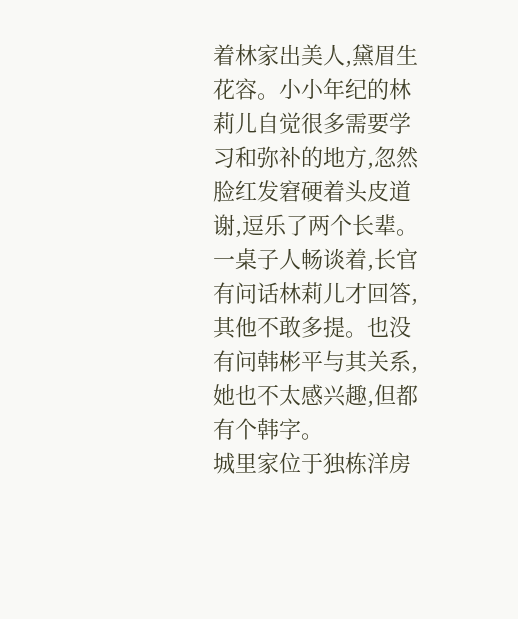着林家出美人,黛眉生花容。小小年纪的林莉儿自觉很多需要学习和弥补的地方,忽然脸红发窘硬着头皮道谢,逗乐了两个长辈。一桌子人畅谈着,长官有问话林莉儿才回答,其他不敢多提。也没有问韩彬平与其关系,她也不太感兴趣,但都有个韩字。
城里家位于独栋洋房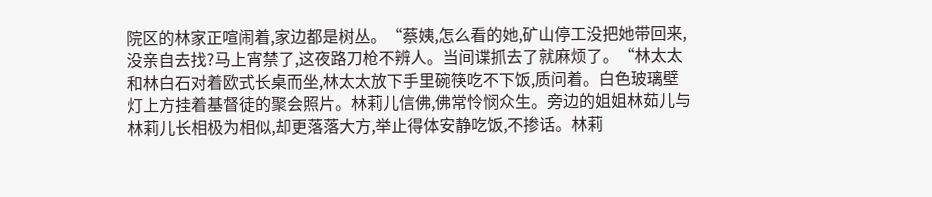院区的林家正喧闹着,家边都是树丛。“蔡姨,怎么看的她,矿山停工没把她带回来,没亲自去找?马上宵禁了,这夜路刀枪不辨人。当间谍抓去了就麻烦了。“林太太和林白石对着欧式长桌而坐,林太太放下手里碗筷吃不下饭,质问着。白色玻璃壁灯上方挂着基督徒的聚会照片。林莉儿信佛,佛常怜悯众生。旁边的姐姐林茹儿与林莉儿长相极为相似,却更落落大方,举止得体安静吃饭,不掺话。林莉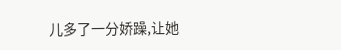儿多了一分娇躁,让她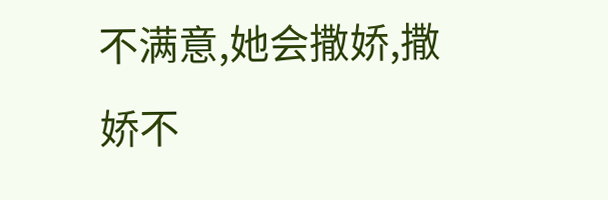不满意,她会撒娇,撒娇不